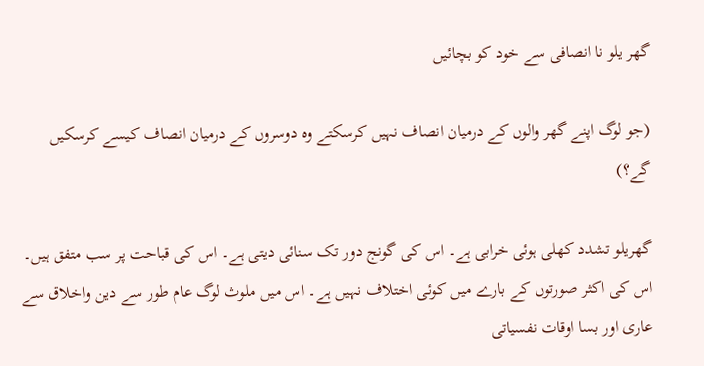گھر یلو نا انصافی سے خود کو بچائیں

(جو لوگ اپنے گھر والوں کے درمیان انصاف نہیں کرسکتے وہ دوسروں کے درمیان انصاف کیسے کرسکیں گے؟)

گھریلو تشدد کھلی ہوئی خرابی ہے۔ اس کی گونج دور تک سنائی دیتی ہے۔ اس کی قباحت پر سب متفق ہیں۔ اس کی اکثر صورتوں کے بارے میں کوئی اختلاف نہیں ہے۔ اس میں ملوث لوگ عام طور سے دین واخلاق سے عاری اور بسا اوقات نفسیاتی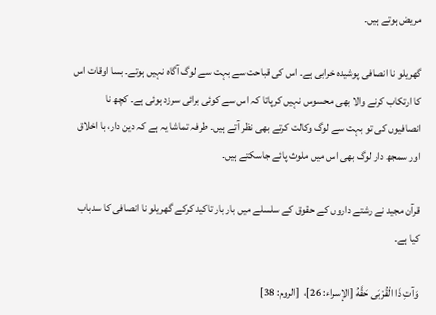مریض ہوتے ہیں۔

گھریلو نا انصافی پوشیدہ خرابی ہے۔ اس کی قباحت سے بہت سے لوگ آگاہ نہیں ہوتے۔ بسا اوقات اس کا ارتکاب کرنے والا بھی محسوس نہیں کرپاتا کہ اس سے کوئی برائی سرزد ہوئی ہے۔ کچھ نا انصافیوں کی تو بہت سے لوگ وکالت کرتے بھی نظر آتے ہیں۔ طرفہ تماشا یہ ہے کہ دین دار، با اخلاق اور سمجھ دار لوگ بھی اس میں ملوث پائے جاسکتے ہیں۔

قرآن مجید نے رشتے داروں کے حقوق کے سلسلے میں بار بار تاکید کرکے گھریلو نا انصافی کا سدباب کیا ہے۔

وَآتِ ذَا الْقُرْبَى حَقَّهُ [الإسراء: 26]،  [الروم: 38]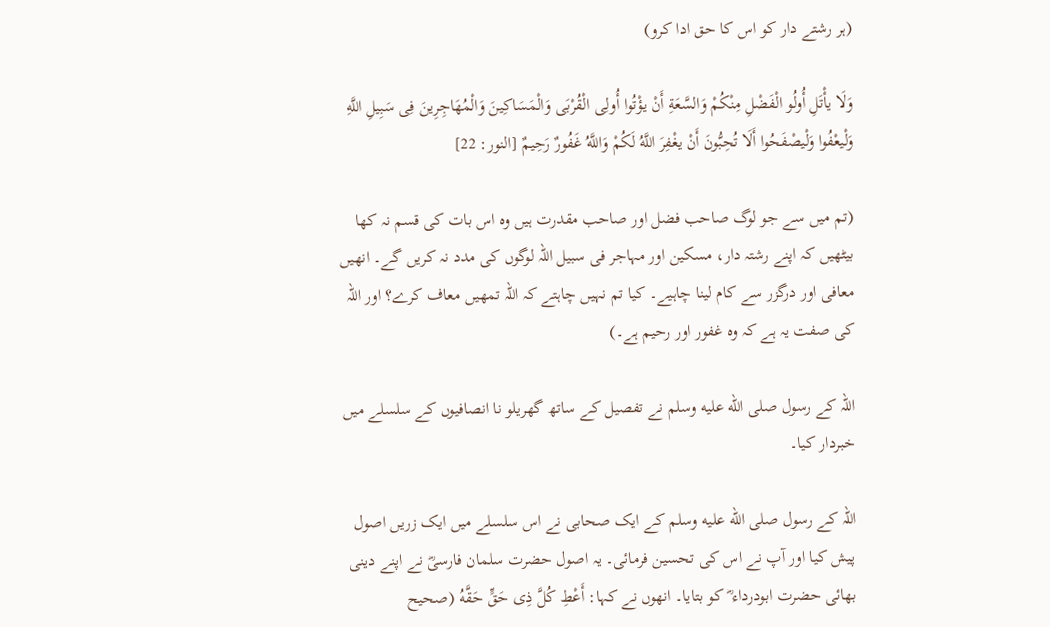(ہر رشتے دار کو اس کا حق ادا کرو)

وَلَا یأْتَلِ أُولُو الْفَضْلِ مِنْكُمْ وَالسَّعَةِ أَنْ یؤْتُوا أُولِی الْقُرْبَى وَالْمَسَاكِینَ وَالْمُهَاجِرِینَ فِی سَبِیلِ اللَّهِ وَلْیعْفُوا وَلْیصْفَحُوا أَلَا تُحِبُّونَ أَنْ یغْفِرَ اللَّهُ لَكُمْ وَاللَّهُ غَفُورٌ رَحِیمٌ [النور: 22]

(تم میں سے جو لوگ صاحب فضل اور صاحب مقدرت ہیں وہ اس بات کی قسم نہ کھا بیٹھیں کہ اپنے رشتہ دار، مسکین اور مہاجر فی سبیل اللہ لوگوں کی مدد نہ کریں گے۔ انھیں معافی اور درگزر سے کام لینا چاہیے۔ کیا تم نہیں چاہتے کہ اللہ تمھیں معاف کرے؟ اور اللہ کی صفت یہ ہے کہ وہ غفور اور رحیم ہے۔)

اللہ کے رسول صلى الله عليه وسلم نے تفصیل کے ساتھ گھریلو نا انصافیوں کے سلسلے میں خبردار کیا۔

اللہ کے رسول صلى الله عليه وسلم کے ایک صحابی نے اس سلسلے میں ایک زریں اصول پیش کیا اور آپ نے اس کی تحسین فرمائی۔ یہ اصول حضرت سلمان فارسیؓ نے اپنے دینی بھائی حضرت ابودرداء ؓ کو بتایا۔ انھوں نے کہا: أَعْطِ كُلَّ ذِی حَقٍّ حَقَّهُ (صحیح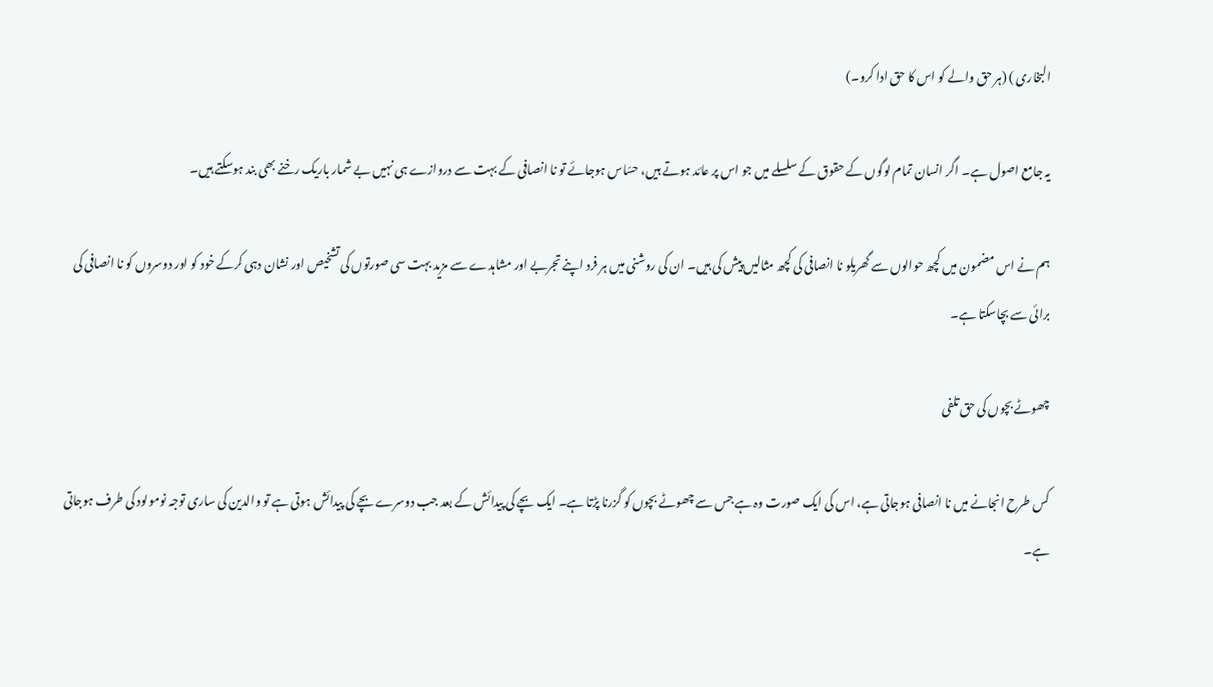البخاری ) (ہر حق والے کو اس کا حق ادا کرو۔)

یہ جامع اصول ہے۔ اگر انسان تمام لوگوں کے حقوق کے سلسلے میں جو اس پر عائد ہوتے ہیں، حسّاس ہوجائے تو نا انصافی کے بہت سے دروازے ہی نہیں بے شمار باریک رخنے بھی بند ہوسکتے ہیں۔

ہم نے اس مضمون میں کچھ حوالوں سے گھریلو نا انصافی کی کچھ مثالیں پیش کی ہیں۔ ان کی روشنی میں ہر فرد اپنے تجربے اور مشاہدے سے مزید بہت سی صورتوں کی تشخیص اور نشان دہی کرکے خود کو اور دوسروں کو نا انصافی کی برائی سے بچاسکتا ہے۔

چھوٹے بچوں کی حق تلفی

کس طرح انجانے میں نا انصافی ہوجاتی ہے، اس کی ایک صورت وہ ہے جس سے چھوٹے بچوں کو گزرنا پڑتا ہے۔ ایک بچے کی پیدائش کے بعد جب دوسرے بچے کی پیدائش ہوتی ہے تو والدین کی ساری توجہ نومولود کی طرف ہوجاتی ہے۔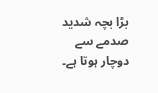بڑا بچہ شدید صدمے سے دوچار ہوتا ہے۔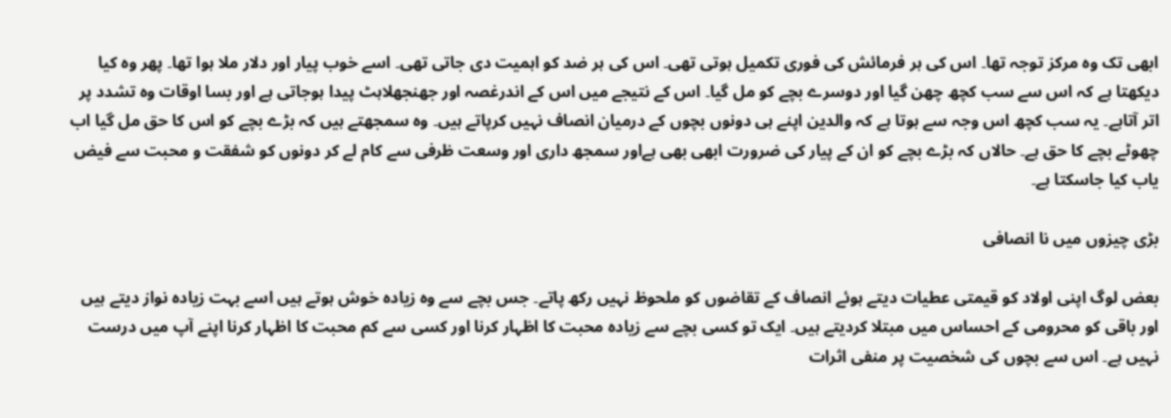ابھی تک وہ مرکز توجہ تھا۔ اس کی ہر فرمائش کی فوری تکمیل ہوتی تھی۔ اس کی ہر ضد کو اہمیت دی جاتی تھی۔ اسے خوب پیار اور دلار ملا ہوا تھا۔ پھر وہ کیا دیکھتا ہے کہ اس سے سب کچھ چھن گیا اور دوسرے بچے کو مل گیا۔ اس کے نتیجے میں اس کے اندرغصہ اور جھنجھلاہٹ پیدا ہوجاتی ہے اور بسا اوقات وہ تشدد پر اتر آتاہے۔ یہ سب کچھ اس وجہ سے ہوتا ہے کہ والدین اپنے ہی دونوں بچوں کے درمیان انصاف نہیں کرپاتے ہیں۔ وہ سمجھتے ہیں کہ بڑے بچے کو اس کا حق مل گیا اب چھوٹے بچے کا حق ہے۔ حالاں کہ بڑے بچے کو ان کے پیار کی ضرورت ابھی بھی ہےاور سمجھ داری اور وسعت ظرفی سے کام لے کر دونوں کو شفقت و محبت سے فیض یاب کیا جاسکتا ہے۔

بڑی چیزوں میں نا انصافی

بعض لوگ اپنی اولاد کو قیمتی عطیات دیتے ہوئے انصاف کے تقاضوں کو ملحوظ نہیں رکھ پاتے۔ جس بچے سے وہ زیادہ خوش ہوتے ہیں اسے بہت زیادہ نواز دیتے ہیں اور باقی کو محرومی کے احساس میں مبتلا کردیتے ہیں۔ ایک تو کسی بچے سے زیادہ محبت کا اظہار کرنا اور کسی سے کم محبت کا اظہار کرنا اپنے آپ میں درست نہیں ہے۔ اس سے بچوں کی شخصیت پر منفی اثرات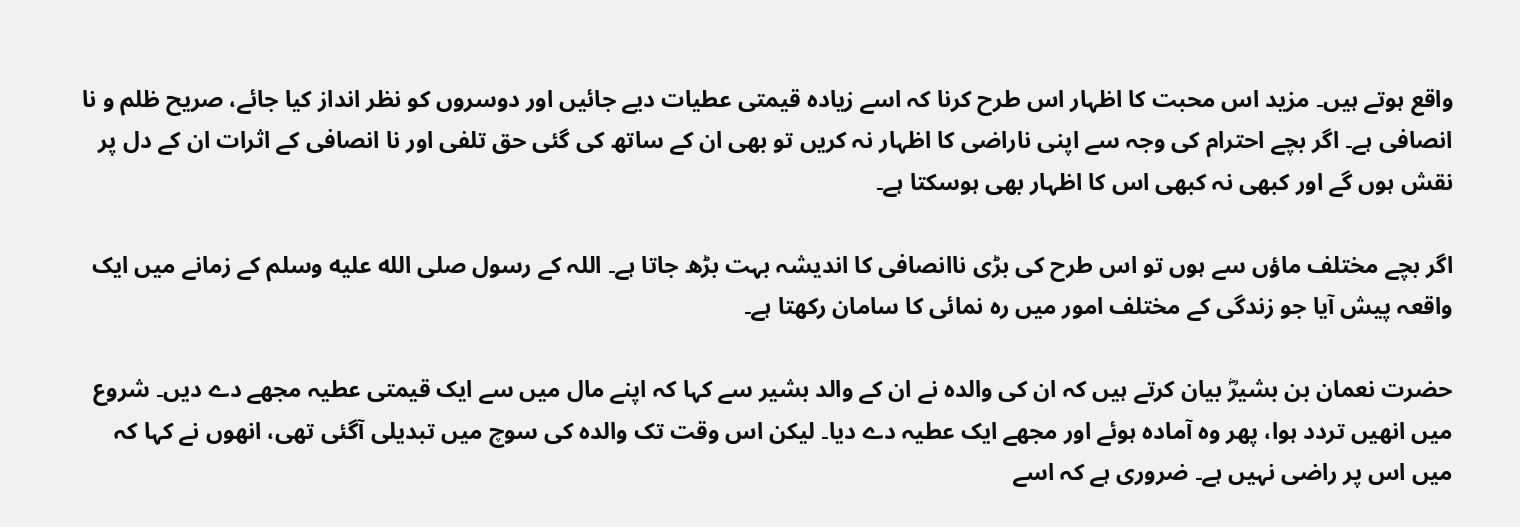واقع ہوتے ہیں۔ مزید اس محبت کا اظہار اس طرح کرنا کہ اسے زیادہ قیمتی عطیات دیے جائیں اور دوسروں کو نظر انداز کیا جائے، صریح ظلم و نا انصافی ہے۔ اگر بچے احترام کی وجہ سے اپنی ناراضی کا اظہار نہ کریں تو بھی ان کے ساتھ کی گئی حق تلفی اور نا انصافی کے اثرات ان کے دل پر نقش ہوں گے اور کبھی نہ کبھی اس کا اظہار بھی ہوسکتا ہے۔

اگر بچے مختلف ماؤں سے ہوں تو اس طرح کی بڑی ناانصافی کا اندیشہ بہت بڑھ جاتا ہے۔ اللہ کے رسول صلى الله عليه وسلم کے زمانے میں ایک واقعہ پیش آیا جو زندگی کے مختلف امور میں رہ نمائی کا سامان رکھتا ہے۔

حضرت نعمان بن بشیرؓ بیان کرتے ہیں کہ ان کی والدہ نے ان کے والد بشیر سے کہا کہ اپنے مال میں سے ایک قیمتی عطیہ مجھے دے دیں۔ شروع میں انھیں تردد ہوا، پھر وہ آمادہ ہوئے اور مجھے ایک عطیہ دے دیا۔ لیکن اس وقت تک والدہ کی سوچ میں تبدیلی آگئی تھی، انھوں نے کہا کہ میں اس پر راضی نہیں ہے۔ ضروری ہے کہ اسے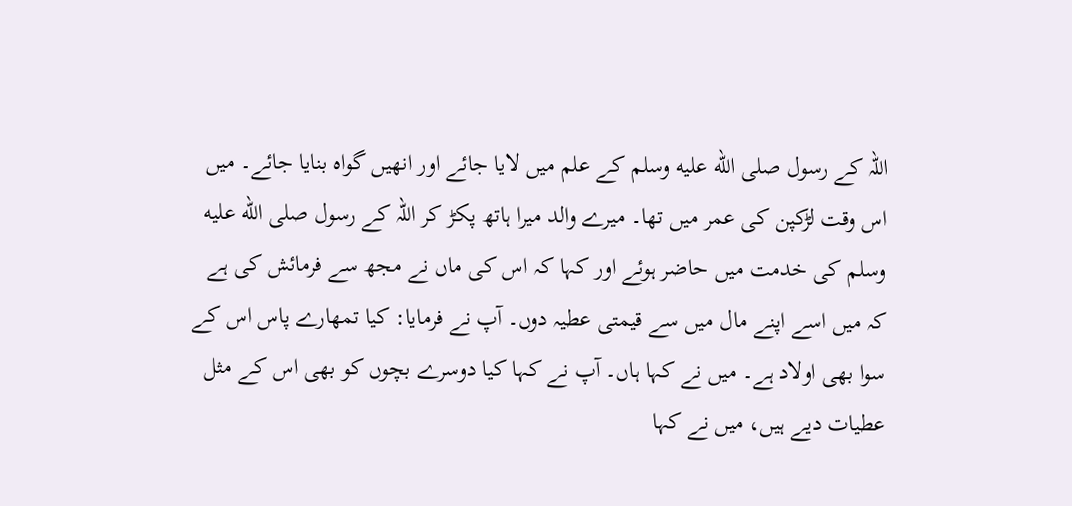اللہ کے رسول صلى الله عليه وسلم کے علم میں لایا جائے اور انھیں گواہ بنایا جائے۔ میں اس وقت لڑکپن کی عمر میں تھا۔ میرے والد میرا ہاتھ پکڑ کر اللہ کے رسول صلى الله عليه وسلم کی خدمت میں حاضر ہوئے اور کہا کہ اس کی ماں نے مجھ سے فرمائش کی ہے کہ میں اسے اپنے مال میں سے قیمتی عطیہ دوں۔ آپ نے فرمایا: کیا تمھارے پاس اس کے سوا بھی اولاد ہے۔ میں نے کہا ہاں۔ آپ نے کہا کیا دوسرے بچوں کو بھی اس کے مثل عطیات دیے ہیں، میں نے کہا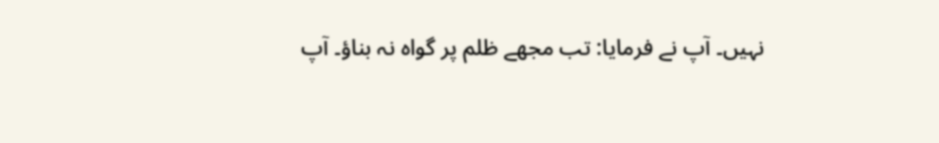نہیں۔ آپ نے فرمایا: تب مجھے ظلم پر گواہ نہ بناؤ۔ آپ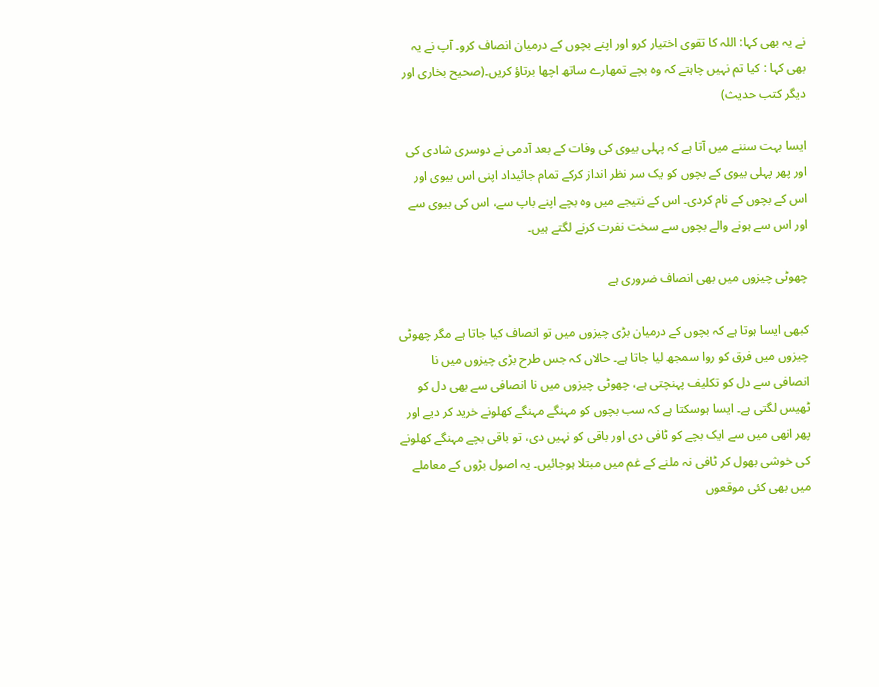نے یہ بھی کہا: اللہ کا تقوی اختیار کرو اور اپنے بچوں کے درمیان انصاف کرو۔ آپ نے یہ بھی کہا : کیا تم نہیں چاہتے کہ وہ بچے تمھارے ساتھ اچھا برتاؤ کریں۔(صحیح بخاری اور دیگر کتب حدیث)

ایسا بہت سننے میں آتا ہے کہ پہلی بیوی کی وفات کے بعد آدمی نے دوسری شادی کی اور پھر پہلی بیوی کے بچوں کو یک سر نظر انداز کرکے تمام جائیداد اپنی اس بیوی اور اس کے بچوں کے نام کردی۔ اس کے نتیجے میں وہ بچے اپنے باپ سے، اس کی بیوی سے اور اس سے ہونے والے بچوں سے سخت نفرت کرنے لگتے ہیں۔

چھوٹی چیزوں میں بھی انصاف ضروری ہے

کبھی ایسا ہوتا ہے کہ بچوں کے درمیان بڑی چیزوں میں تو انصاف کیا جاتا ہے مگر چھوٹی چیزوں میں فرق کو روا سمجھ لیا جاتا ہے۔ حالاں کہ جس طرح بڑی چیزوں میں نا انصافی سے دل کو تکلیف پہنچتی ہے، چھوٹی چیزوں میں نا انصافی سے بھی دل کو ٹھیس لگتی ہے۔ ایسا ہوسکتا ہے کہ سب بچوں کو مہنگے مہنگے کھلونے خرید کر دیے اور پھر انھی میں سے ایک بچے کو ٹافی دی اور باقی کو نہیں دی، تو باقی بچے مہنگے کھلونے کی خوشی بھول کر ٹافی نہ ملنے کے غم میں مبتلا ہوجائیں۔ یہ اصول بڑوں کے معاملے میں بھی کئی موقعوں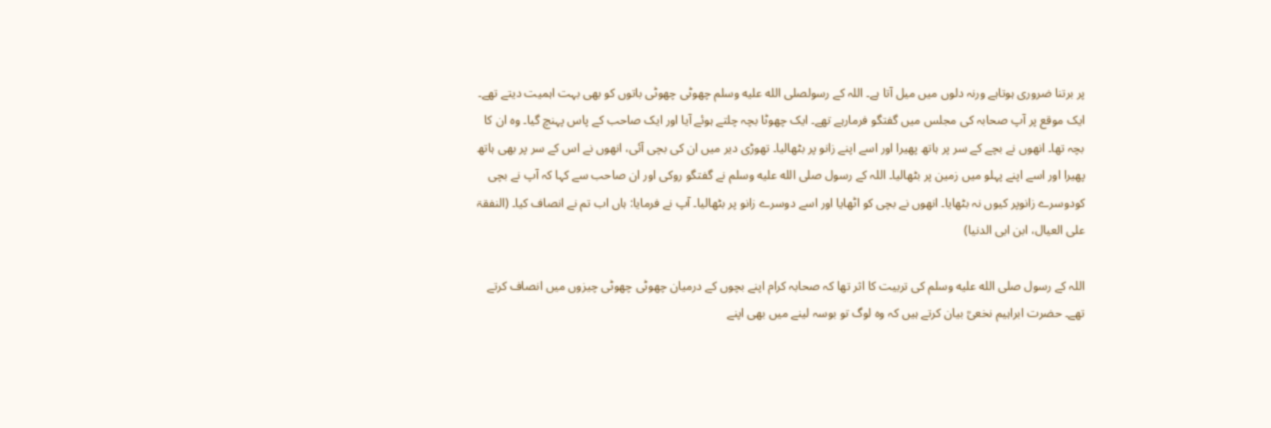پر برتنا ضروری ہوتاہے ورنہ دلوں میں میل آتا ہے۔ اللہ کے رسولصلى الله عليه وسلم چھوٹی چھوٹی باتوں کو بھی بہت اہمیت دیتے تھے۔ ایک موقع پر آپ صحابہ کی مجلس میں گفتگو فرمارہے تھے۔ ایک چھوٹا بچہ چلتے ہوئے آیا اور ایک صاحب کے پاس پہنچ گیا۔ وہ ان کا بچہ تھا۔ انھوں نے بچے کے سر پر ہاتھ پھیرا اور اسے اپنے زانو پر بٹھالیا۔ تھوڑی دیر میں ان کی بچی آئی، انھوں نے اس کے سر پر بھی ہاتھ پھیرا اور اسے اپنے پہلو میں زمین پر بٹھالیا۔ اللہ کے رسول صلى الله عليه وسلم نے گفتگو روکی اور ان صاحب سے کہا کہ آپ نے بچی کودوسرے زانوپر کیوں نہ بٹھایا۔ انھوں نے بچی کو اٹھایا اور اسے دوسرے زانو پر بٹھالیا۔ آپ نے فرمایا: ہاں اب تم نے انصاف کیا۔ (النفقۃ علی العیال، ابن ابی الدنیا)

اللہ کے رسول صلى الله عليه وسلم کی تربیت کا اثر تھا کہ صحابہ کرام اپنے بچوں کے درمیان چھوٹی چھوٹی چیزوں میں انصاف کرتے تھے۔ حضرت ابراہیم نخعیؒ بیان کرتے ہیں کہ وہ لوگ تو بوسہ لینے میں بھی اپنے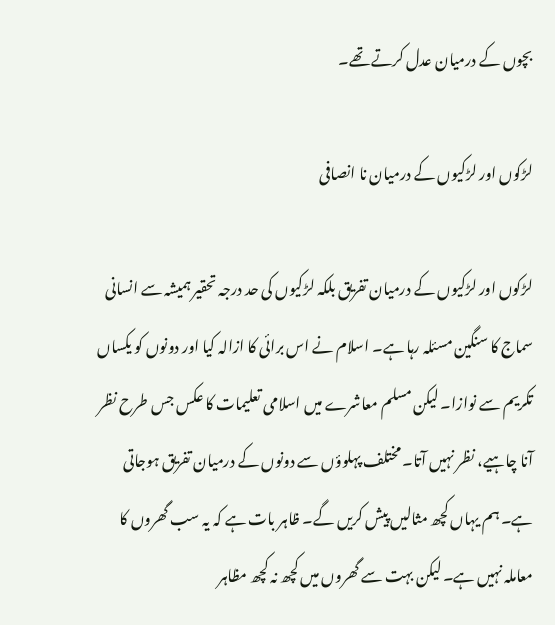بچوں کے درمیان عدل کرتے تھے۔

لڑکوں اور لڑکیوں کے درمیان نا انصافی

لڑکوں اور لڑکیوں کے درمیان تفریق بلکہ لڑکیوں کی حد درجہ تحقیر ہمیشہ سے انسانی سماج کا سنگین مسئلہ رہا ہے۔ اسلام نے اس برائی کا ازالہ کیا اور دونوں کو یکساں تکریم سے نوازا۔ لیکن مسلم معاشرے میں اسلامی تعلیمات کا عکس جس طرح نظر آنا چاہیے، نظر نہیں آتا۔ مختلف پہلوؤں سے دونوں کے درمیان تفریق ہوجاتی ہے۔ ہم یہاں کچھ مثالیں پیش کریں گے۔ ظاہر بات ہے کہ یہ سب گھروں کا معاملہ نہیں ہے۔ لیکن بہت سے گھروں میں کچھ نہ کچھ مظاہر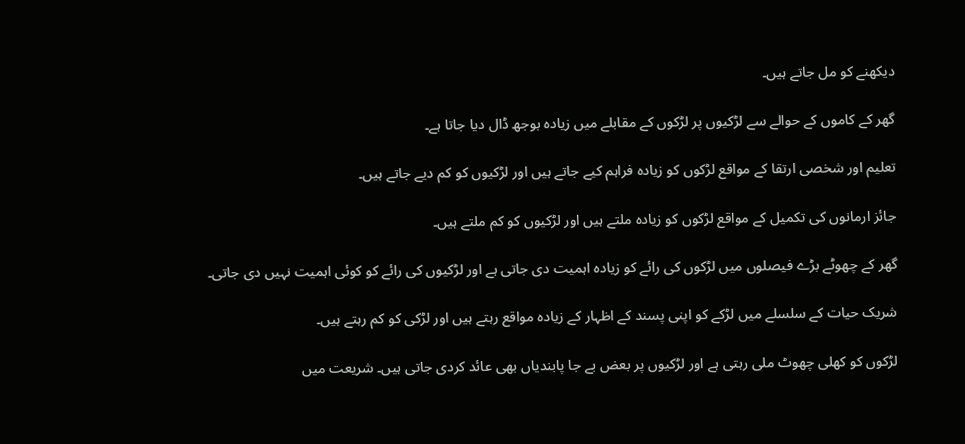دیکھنے کو مل جاتے ہیں۔

گھر کے کاموں کے حوالے سے لڑکیوں پر لڑکوں کے مقابلے میں زیادہ بوجھ ڈال دیا جاتا ہے۔

تعلیم اور شخصی ارتقا کے مواقع لڑکوں کو زیادہ فراہم کیے جاتے ہیں اور لڑکیوں کو کم دیے جاتے ہیں۔

جائز ارمانوں کی تکمیل کے مواقع لڑکوں کو زیادہ ملتے ہیں اور لڑکیوں کو کم ملتے ہیں۔

گھر کے چھوٹے بڑے فیصلوں میں لڑکوں کی رائے کو زیادہ اہمیت دی جاتی ہے اور لڑکیوں کی رائے کو کوئی اہمیت نہیں دی جاتی۔

شریک حیات کے سلسلے میں لڑکے کو اپنی پسند کے اظہار کے زیادہ مواقع رہتے ہیں اور لڑکی کو کم رہتے ہیں۔

لڑکوں کو کھلی چھوٹ ملی رہتی ہے اور لڑکیوں پر بعض بے جا پابندیاں بھی عائد کردی جاتی ہیں۔ شریعت میں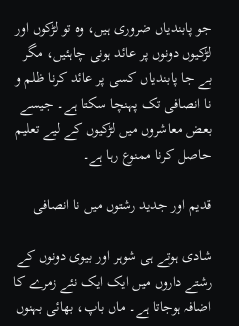جو پابندیاں ضروری ہیں، وہ تو لڑکوں اور لڑکیوں دونوں پر عائد ہونی چاہئیں، مگر بے جا پابندیاں کسی پر عائد کرنا ظلم و نا انصافی تک پہنچا سکتا ہے۔ جیسے بعض معاشروں میں لڑکیوں کے لیے تعلیم حاصل کرنا ممنوع رہا ہے۔

قدیم اور جدید رشتوں میں نا انصافی

شادی ہوتے ہی شوہر اور بیوی دونوں کے رشتے داروں میں ایک ایک نئے زمرے کا اضافہ ہوجاتا ہے۔ ماں باپ، بھائی بہنوں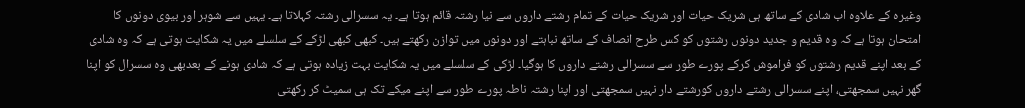وغیرہ کے علاوہ اب شادی کے ساتھ ہی شریک حیات اور شریک حیات کے تمام رشتے داروں سے نیا رشتہ قائم ہوتا ہے۔ یہ سسرالی رشتہ کہلاتا ہے۔ یہیں سے شوہر اور بیوی دونوں کا امتحان ہوتا ہے کہ وہ قدیم و جدید دونوں رشتوں کو کس طرح انصاف کے ساتھ نباہتے اور دونوں میں توازن رکھتے ہیں۔ کبھی کبھی لڑکے کے سلسلے میں یہ شکایت ہوتی ہے کہ وہ شادی کے بعد اپنے قدیم رشتوں کو فراموش کرکے پورے طور سے سسرالی رشتے داروں کا ہوگیا۔ لڑکی کے سلسلے میں یہ شکایت بہت زیادہ ہوتی ہے کہ شادی ہونے کے بعدبھی وہ سسرال کو اپنا گھر نہیں سمجھتی، اپنے سسرالی رشتے داروں کورشتے دار نہیں سمجھتی اور اپنا رشتہ ناطہ پورے طور سے اپنے میکے تک ہی سمیٹ کر رکھتی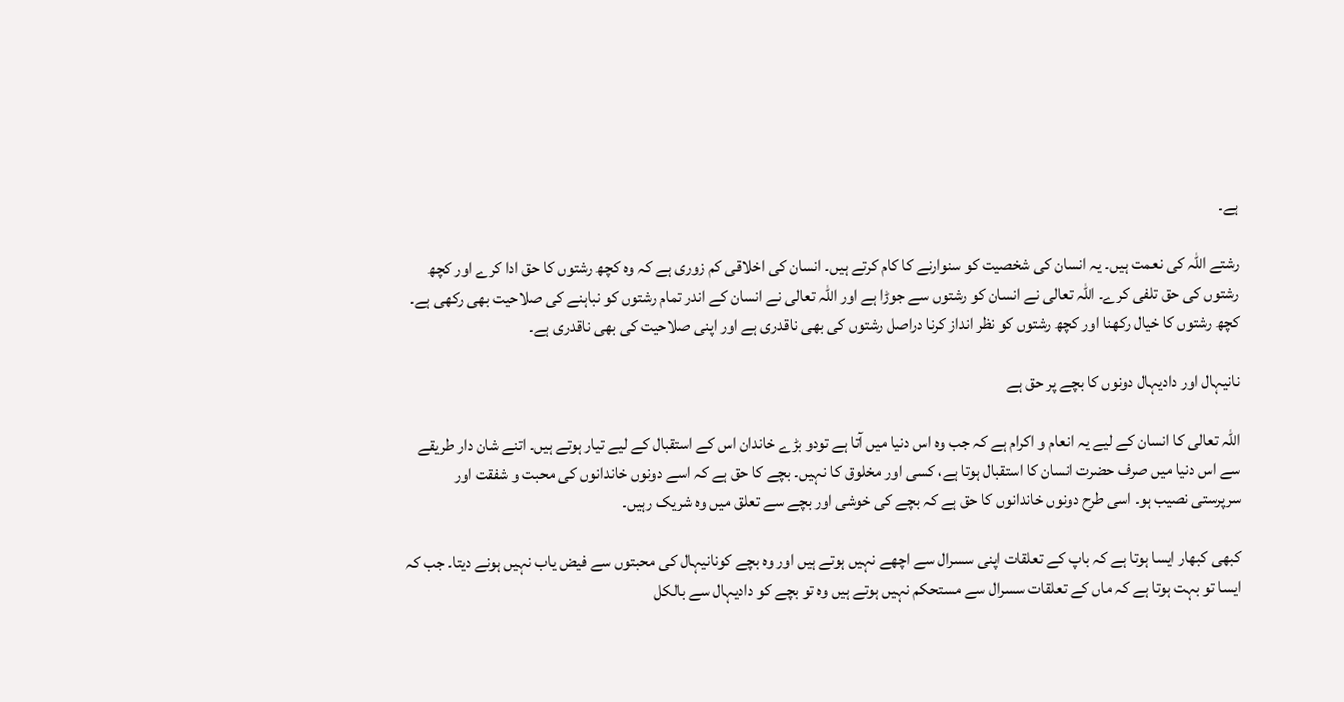ہے۔

رشتے اللہ کی نعمت ہیں۔ یہ انسان کی شخصیت کو سنوارنے کا کام کرتے ہیں۔ انسان کی اخلاقی کم زوری ہے کہ وہ کچھ رشتوں کا حق ادا کرے اور کچھ رشتوں کی حق تلفی کرے۔ اللہ تعالی نے انسان کو رشتوں سے جوڑا ہے اور اللہ تعالی نے انسان کے اندر تمام رشتوں کو نباہنے کی صلاحیت بھی رکھی ہے۔ کچھ رشتوں کا خیال رکھنا اور کچھ رشتوں کو نظر انداز کرنا دراصل رشتوں کی بھی ناقدری ہے اور اپنی صلاحیت کی بھی ناقدری ہے۔

نانیہال اور دادیہال دونوں کا بچے پر حق ہے

اللہ تعالی کا انسان کے لیے یہ انعام و اکرام ہے کہ جب وہ اس دنیا میں آتا ہے تودو بڑے خاندان اس کے استقبال کے لیے تیار ہوتے ہیں۔ اتنے شان دار طریقے سے اس دنیا میں صرف حضرت انسان کا استقبال ہوتا ہے، کسی اور مخلوق کا نہیں۔ بچے کا حق ہے کہ اسے دونوں خاندانوں کی محبت و شفقت اور سرپرستی نصیب ہو۔ اسی طرح دونوں خاندانوں کا حق ہے کہ بچے کی خوشی اور بچے سے تعلق میں وہ شریک رہیں۔

کبھی کبھار ایسا ہوتا ہے کہ باپ کے تعلقات اپنی سسرال سے اچھے نہیں ہوتے ہیں اور وہ بچے کونانیہال کی محبتوں سے فیض یاب نہیں ہونے دیتا۔ جب کہ ایسا تو بہت ہوتا ہے کہ ماں کے تعلقات سسرال سے مستحکم نہیں ہوتے ہیں وہ تو بچے کو دادیہال سے بالکل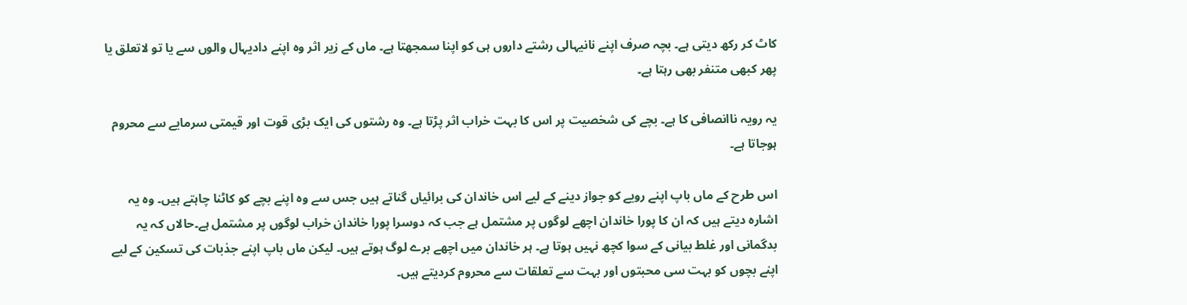کاٹ کر رکھ دیتی ہے۔ بچہ صرف اپنے نانیہالی رشتے داروں ہی کو اپنا سمجھتا ہے۔ ماں کے زیر اثر وہ اپنے دادیہال والوں سے یا تو لاتعلق یا پھر کبھی متنفر بھی رہتا ہے۔

یہ رویہ ناانصافی کا ہے۔ بچے کی شخصیت پر اس کا بہت خراب اثر پڑتا ہے۔ وہ رشتوں کی ایک بڑی قوت اور قیمتی سرمایے سے محروم ہوجاتا ہے۔

اس طرح کے ماں باپ اپنے رویے کو جواز دینے کے لیے اس خاندان کی برائیاں گناتے ہیں جس سے وہ اپنے بچے کو کاٹنا چاہتے ہیں۔ وہ یہ اشارہ دیتے ہیں کہ ان کا پورا خاندان اچھے لوگوں پر مشتمل ہے جب کہ دوسرا پورا خاندان خراب لوگوں پر مشتمل ہے۔حالاں کہ یہ بدگمانی اور غلط بیانی کے سوا کچھ نہیں ہوتا ہے۔ ہر خاندان میں اچھے برے لوگ ہوتے ہیں۔ لیکن ماں باپ اپنے جذبات کی تسکین کے لیے اپنے بچوں کو بہت سی محبتوں اور بہت سے تعلقات سے محروم کردیتے ہیں۔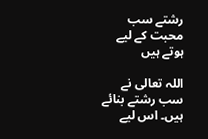رشتے سب محبت کے لیے ہوتے ہیں

اللہ تعالی نے سب رشتے بنائے ہیں۔ اس لیے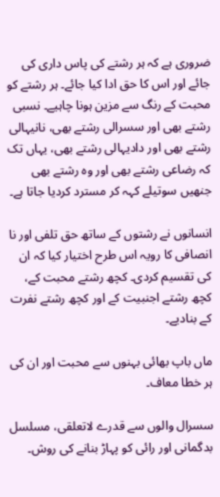ضروری ہے کہ ہر رشتے کی پاس داری کی جائے اور اس کا حق ادا کیا جائے۔ ہر رشتے کو محبت کے رنگ سے مزین ہونا چاہیے۔ نسبی رشتے بھی اور سسرالی رشتے بھی، نانیہالی رشتے بھی اور دادیہالی رشتے بھی، یہاں تک کہ رضاعی رشتے بھی اور وہ رشتے بھی جنھیں سوتیلے کہہ کر مسترد کردیا جاتا ہے۔

انسانوں نے رشتوں کے ساتھ حق تلفی اور نا انصافی کا رویہ اس طرح اختیار کیا کہ ان کی تقسیم کردی۔ کچھ رشتے محبت کے، کچھ رشتے اجنبیت کے اور کچھ رشتے نفرت کے بنادیے۔

ماں باپ بھائی بہنوں سے محبت اور ان کی ہر خطا معاف۔

سسرال والوں سے قدرے لاتعلقی، مسلسل بدگمانی اور رائی کو پہاڑ بنانے کی روش۔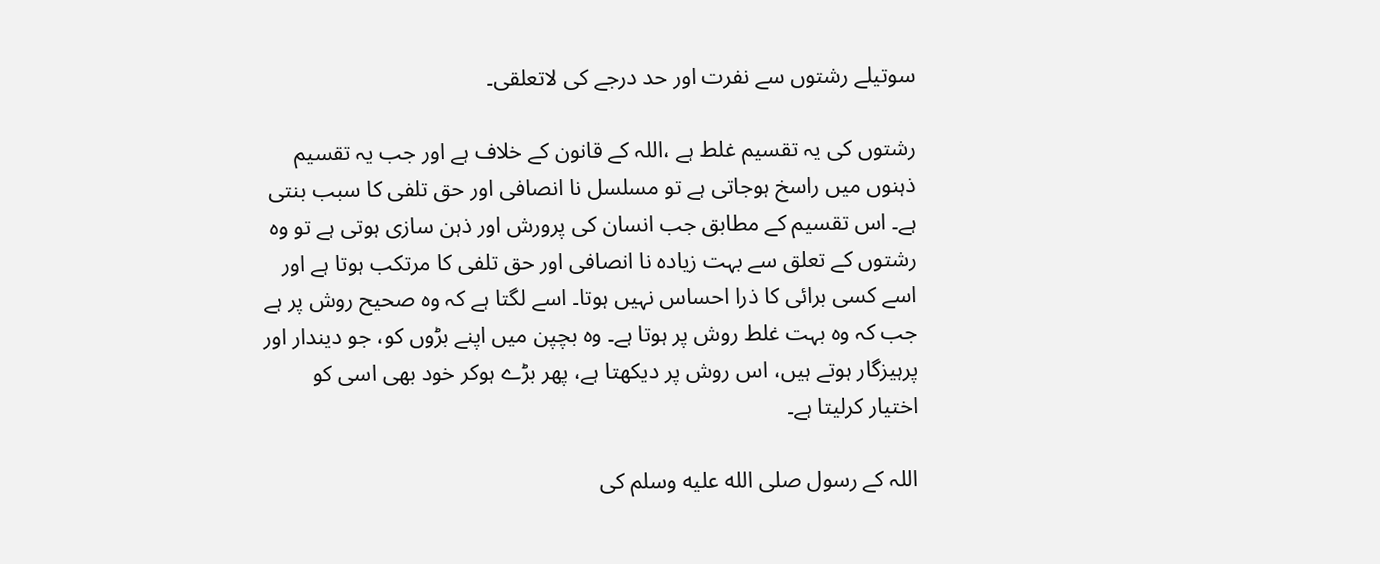سوتیلے رشتوں سے نفرت اور حد درجے کی لاتعلقی۔

رشتوں کی یہ تقسیم غلط ہے ،اللہ کے قانون کے خلاف ہے اور جب یہ تقسیم ذہنوں میں راسخ ہوجاتی ہے تو مسلسل نا انصافی اور حق تلفی کا سبب بنتی ہے۔ اس تقسیم کے مطابق جب انسان کی پرورش اور ذہن سازی ہوتی ہے تو وہ رشتوں کے تعلق سے بہت زیادہ نا انصافی اور حق تلفی کا مرتکب ہوتا ہے اور اسے کسی برائی کا ذرا احساس نہیں ہوتا۔ اسے لگتا ہے کہ وہ صحیح روش پر ہے جب کہ وہ بہت غلط روش پر ہوتا ہے۔ وہ بچپن میں اپنے بڑوں کو، جو دیندار اور پرہیزگار ہوتے ہیں، اس روش پر دیکھتا ہے، پھر بڑے ہوکر خود بھی اسی کو اختیار کرلیتا ہے۔

اللہ کے رسول صلى الله عليه وسلم کی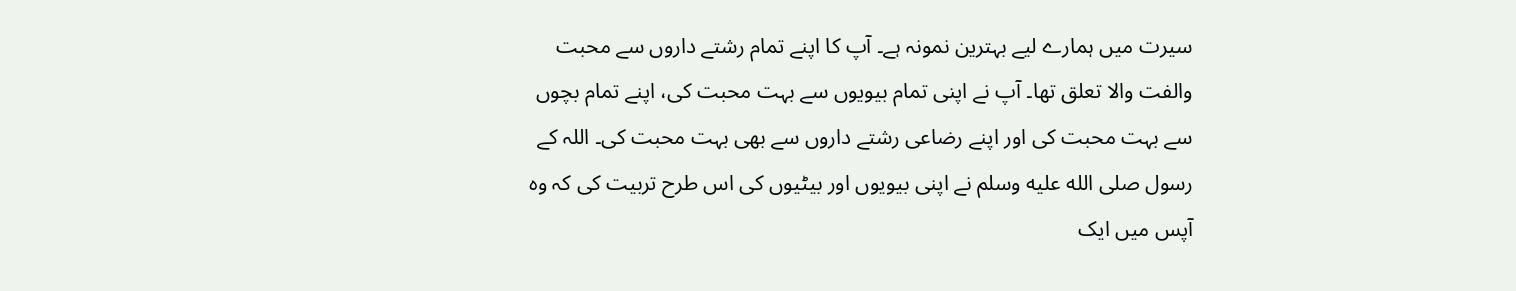سیرت میں ہمارے لیے بہترین نمونہ ہے۔ آپ کا اپنے تمام رشتے داروں سے محبت والفت والا تعلق تھا۔ آپ نے اپنی تمام بیویوں سے بہت محبت کی، اپنے تمام بچوں سے بہت محبت کی اور اپنے رضاعی رشتے داروں سے بھی بہت محبت کی۔ اللہ کے رسول صلى الله عليه وسلم نے اپنی بیویوں اور بیٹیوں کی اس طرح تربیت کی کہ وہ آپس میں ایک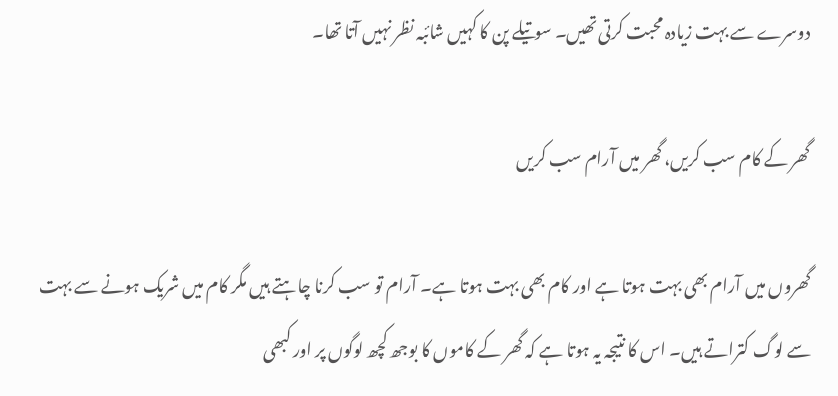دوسرے سے بہت زیادہ محبت کرتی تھیں۔ سوتیلے پن کا کہیں شائبہ نظر نہیں آتا تھا۔

گھر کے کام سب کریں، گھر میں آرام سب کریں

گھروں میں آرام بھی بہت ہوتا ہے اور کام بھی بہت ہوتا ہے۔ آرام تو سب کرنا چاہتے ہیں مگر کام میں شریک ہونے سے بہت سے لوگ کتراتے ہیں۔ اس کا نتیجہ یہ ہوتا ہے کہ گھر کے کاموں کا بوجھ کچھ لوگوں پر اور کبھی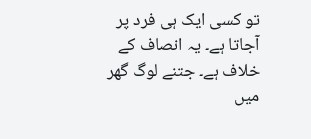تو کسی ایک ہی فرد پر آجاتا ہے۔ یہ انصاف کے خلاف ہے۔ جتنے لوگ گھر میں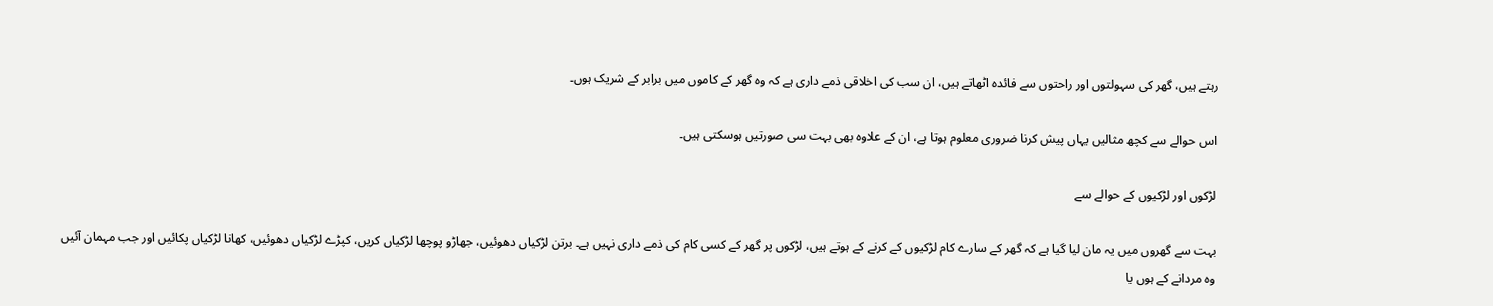رہتے ہیں، گھر کی سہولتوں اور راحتوں سے فائدہ اٹھاتے ہیں، ان سب کی اخلاقی ذمے داری ہے کہ وہ گھر کے کاموں میں برابر کے شریک ہوں۔

اس حوالے سے کچھ مثالیں یہاں پیش کرنا ضروری معلوم ہوتا ہے، ان کے علاوہ بھی بہت سی صورتیں ہوسکتی ہیں۔

لڑکوں اور لڑکیوں کے حوالے سے

بہت سے گھروں میں یہ مان لیا گیا ہے کہ گھر کے سارے کام لڑکیوں کے کرنے کے ہوتے ہیں، لڑکوں پر گھر کے کسی کام کی ذمے داری نہیں ہے۔ برتن لڑکیاں دھوئیں، جھاڑو پوچھا لڑکیاں کریں، کپڑے لڑکیاں دھوئیں، کھانا لڑکیاں پکائیں اور جب مہمان آئیں وہ مردانے کے ہوں یا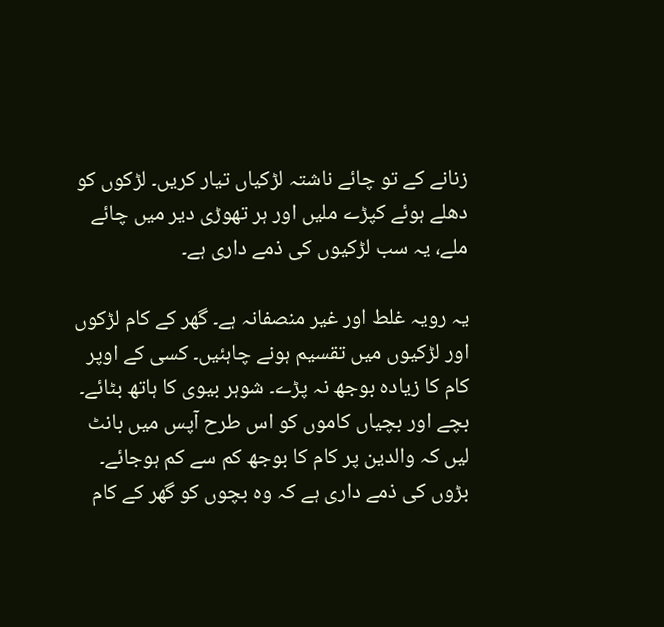زنانے کے تو چائے ناشتہ لڑکیاں تیار کریں۔ لڑکوں کو دھلے ہوئے کپڑے ملیں اور ہر تھوڑی دیر میں چائے ملے، یہ سب لڑکیوں کی ذمے داری ہے۔

یہ رویہ غلط اور غیر منصفانہ ہے۔ گھر کے کام لڑکوں اور لڑکیوں میں تقسیم ہونے چاہئیں۔ کسی کے اوپر کام کا زیادہ بوجھ نہ پڑے۔ شوہر بیوی کا ہاتھ بٹائے۔ بچے اور بچیاں کاموں کو اس طرح آپس میں بانٹ لیں کہ والدین پر کام کا بوجھ کم سے کم ہوجائے۔ بڑوں کی ذمے داری ہے کہ وہ بچوں کو گھر کے کام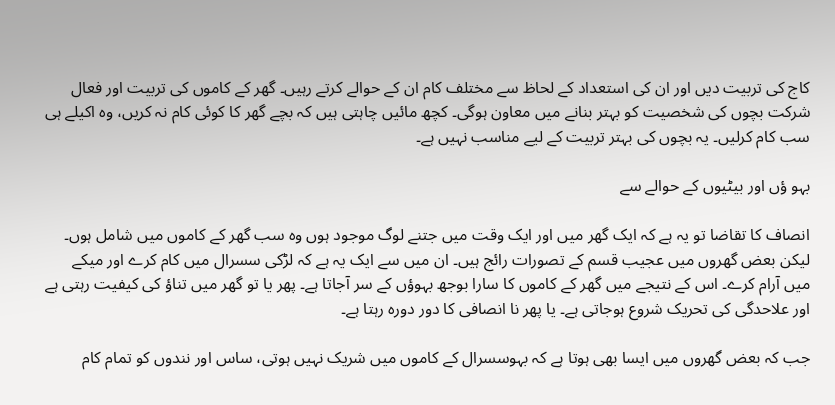کاج کی تربیت دیں اور ان کی استعداد کے لحاظ سے مختلف کام ان کے حوالے کرتے رہیں۔ گھر کے کاموں کی تربیت اور فعال شرکت بچوں کی شخصیت کو بہتر بنانے میں معاون ہوگی۔ کچھ مائیں چاہتی ہیں کہ بچے گھر کا کوئی کام نہ کریں، وہ اکیلے ہی سب کام کرلیں۔ یہ بچوں کی بہتر تربیت کے لیے مناسب نہیں ہے۔

بہو ؤں اور بیٹیوں کے حوالے سے

انصاف کا تقاضا تو یہ ہے کہ ایک گھر میں اور ایک وقت میں جتنے لوگ موجود ہوں وہ سب گھر کے کاموں میں شامل ہوں۔ لیکن بعض گھروں میں عجیب قسم کے تصورات رائج ہیں۔ ان میں سے ایک یہ ہے کہ لڑکی سسرال میں کام کرے اور میکے میں آرام کرے۔ اس کے نتیجے میں گھر کے کاموں کا سارا بوجھ بہوؤں کے سر آجاتا ہے۔ پھر یا تو گھر میں تناؤ کی کیفیت رہتی ہے اور علاحدگی کی تحریک شروع ہوجاتی ہے۔ یا پھر نا انصافی کا دور دورہ رہتا ہے۔

جب کہ بعض گھروں میں ایسا بھی ہوتا ہے کہ بہوسسرال کے کاموں میں شریک نہیں ہوتی، ساس اور نندوں کو تمام کام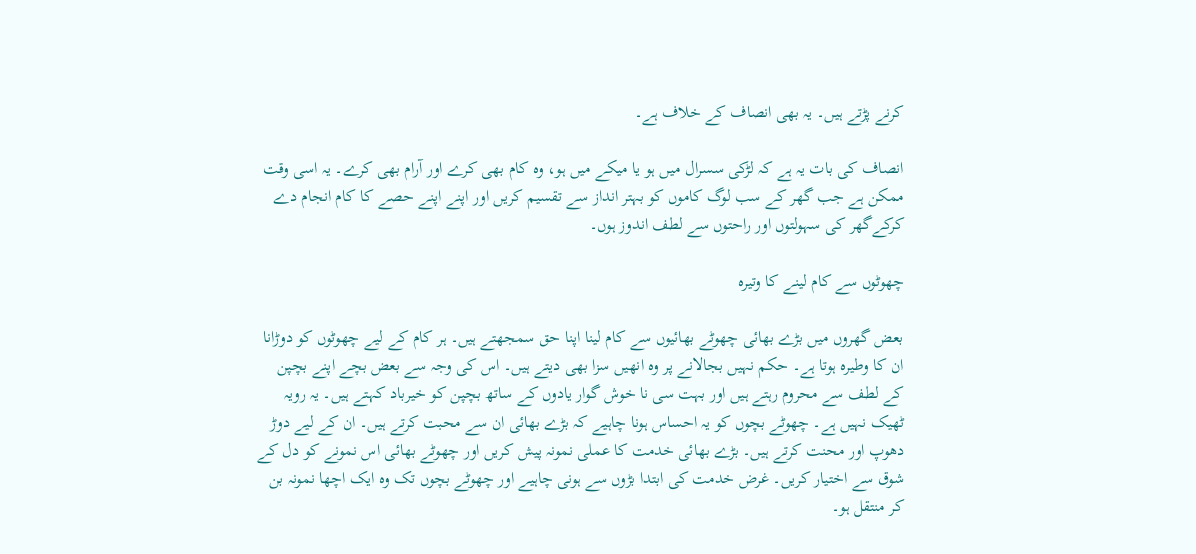کرنے پڑتے ہیں۔ یہ بھی انصاف کے خلاف ہے۔

انصاف کی بات یہ ہے کہ لڑکی سسرال میں ہو یا میکے میں ہو، وہ کام بھی کرے اور آرام بھی کرے۔ یہ اسی وقت ممکن ہے جب گھر کے سب لوگ کاموں کو بہتر انداز سے تقسیم کریں اور اپنے اپنے حصے کا کام انجام دے کرکےگھر کی سہولتوں اور راحتوں سے لطف اندوز ہوں۔

چھوٹوں سے کام لینے کا وتیرہ

بعض گھروں میں بڑے بھائی چھوٹے بھائیوں سے کام لینا اپنا حق سمجھتے ہیں۔ ہر کام کے لیے چھوٹوں کو دوڑانا ان کا وطیرہ ہوتا ہے۔ حکم نہیں بجالانے پر وہ انھیں سزا بھی دیتے ہیں۔ اس کی وجہ سے بعض بچے اپنے بچپن کے لطف سے محروم رہتے ہیں اور بہت سی نا خوش گوار یادوں کے ساتھ بچپن کو خیرباد کہتے ہیں۔ یہ رویہ ٹھیک نہیں ہے۔ چھوٹے بچوں کو یہ احساس ہونا چاہیے کہ بڑے بھائی ان سے محبت کرتے ہیں۔ ان کے لیے دوڑ دھوپ اور محنت کرتے ہیں۔ بڑے بھائی خدمت کا عملی نمونہ پیش کریں اور چھوٹے بھائی اس نمونے کو دل کے شوق سے اختیار کریں۔ غرض خدمت کی ابتدا بڑوں سے ہونی چاہیے اور چھوٹے بچوں تک وہ ایک اچھا نمونہ بن کر منتقل ہو۔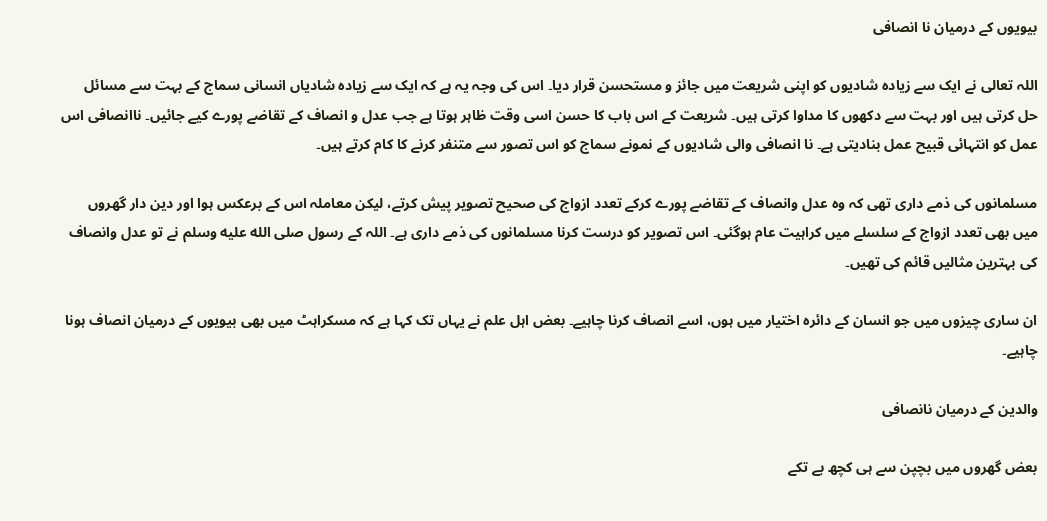بیویوں کے درمیان نا انصافی

اللہ تعالی نے ایک سے زیادہ شادیوں کو اپنی شریعت میں جائز و مستحسن قرار دیا۔ اس کی وجہ یہ ہے کہ ایک سے زیادہ شادیاں انسانی سماج کے بہت سے مسائل حل کرتی ہیں اور بہت سے دکھوں کا مداوا کرتی ہیں۔ شریعت کے اس باب کا حسن اسی وقت ظاہر ہوتا ہے جب عدل و انصاف کے تقاضے پورے کیے جائیں۔ ناانصافی اس عمل کو انتہائی قبیح عمل بنادیتی ہے۔ نا انصافی والی شادیوں کے نمونے سماج کو اس تصور سے متنفر کرنے کا کام کرتے ہیں۔

مسلمانوں کی ذمے داری تھی کہ وہ عدل وانصاف کے تقاضے پورے کرکے تعدد ازواج کی صحیح تصویر پیش کرتے، لیکن معاملہ اس کے برعکس ہوا اور دین دار گھروں میں بھی تعدد ازواج کے سلسلے میں کراہیت عام ہوگئی۔ اس تصویر کو درست کرنا مسلمانوں کی ذمے داری ہے۔ اللہ کے رسول صلى الله عليه وسلم نے تو عدل وانصاف کی بہترین مثالیں قائم کی تھیں۔

ان ساری چیزوں میں جو انسان کے دائرہ اختیار میں ہوں، اسے انصاف کرنا چاہیے۔ بعض اہل علم نے یہاں تک کہا ہے کہ مسکراہٹ میں بھی بیویوں کے درمیان انصاف ہونا چاہیے۔

والدین کے درمیان نانصافی

بعض گھروں میں بچپن سے ہی کچھ بے تکے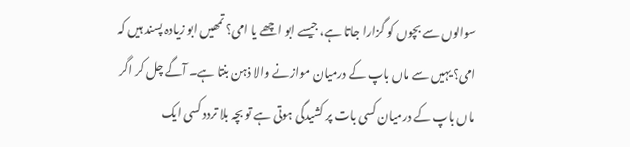سوالوں سے بچوں کو گزارا جاتا ہے، جیسے ابو اچھے یا امی؟ تمھیں ابو زیادہ پسند ہیں کہ امی؟ یہیں سے ماں باپ کے درمیان موازنے والا ذہن بنتا ہے۔ آگے چل کر اگر ماں باپ کے درمیان کسی بات پر کشیدگی ہوتی ہے تو بچہ بلا تردد کسی ایک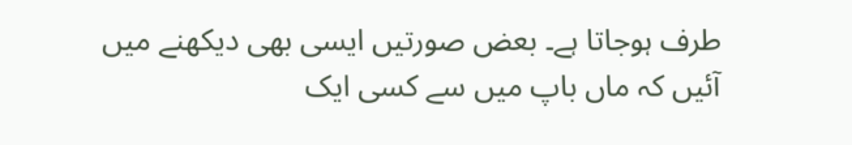طرف ہوجاتا ہے۔ بعض صورتیں ایسی بھی دیکھنے میں آئیں کہ ماں باپ میں سے کسی ایک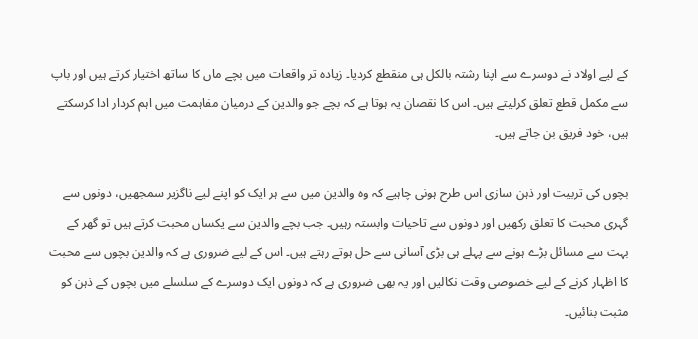کے لیے اولاد نے دوسرے سے اپنا رشتہ بالکل ہی منقطع کردیا۔ زیادہ تر واقعات میں بچے ماں کا ساتھ اختیار کرتے ہیں اور باپ سے مکمل قطع تعلق کرلیتے ہیں۔ اس کا نقصان یہ ہوتا ہے کہ بچے جو والدین کے درمیان مفاہمت میں اہم کردار ادا کرسکتے ہیں، خود فریق بن جاتے ہیں۔

بچوں کی تربیت اور ذہن سازی اس طرح ہونی چاہیے کہ وہ والدین میں سے ہر ایک کو اپنے لیے ناگزیر سمجھیں، دونوں سے گہری محبت کا تعلق رکھیں اور دونوں سے تاحیات وابستہ رہیں۔ جب بچے والدین سے یکساں محبت کرتے ہیں تو گھر کے بہت سے مسائل بڑے ہونے سے پہلے ہی بڑی آسانی سے حل ہوتے رہتے ہیں۔ اس کے لیے ضروری ہے کہ والدین بچوں سے محبت کا اظہار کرنے کے لیے خصوصی وقت نکالیں اور یہ بھی ضروری ہے کہ دونوں ایک دوسرے کے سلسلے میں بچوں کے ذہن کو مثبت بنائیں۔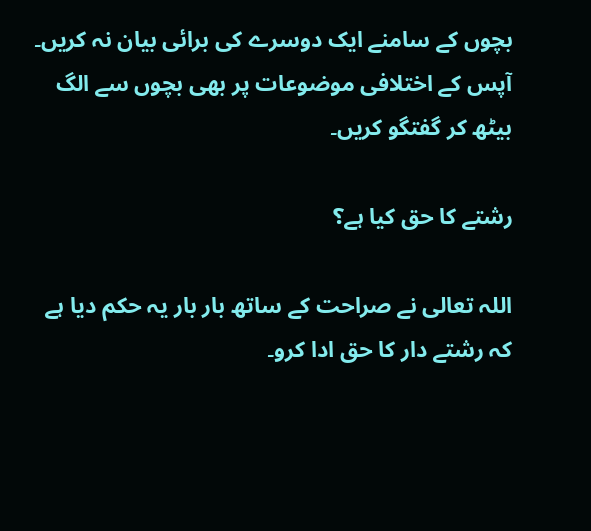بچوں کے سامنے ایک دوسرے کی برائی بیان نہ کریں۔ آپس کے اختلافی موضوعات پر بھی بچوں سے الگ بیٹھ کر گفتگو کریں۔

رشتے کا حق کیا ہے؟

اللہ تعالی نے صراحت کے ساتھ بار بار یہ حکم دیا ہے کہ رشتے دار کا حق ادا کرو۔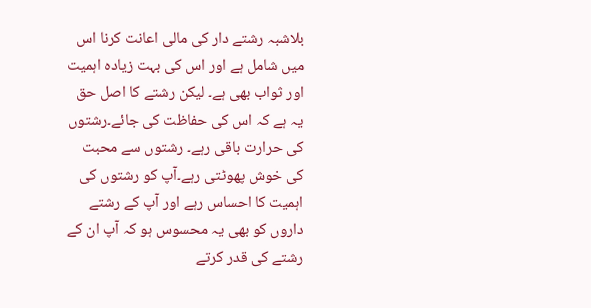بلاشبہ رشتے دار کی مالی اعانت کرنا اس میں شامل ہے اور اس کی بہت زیادہ اہمیت اور ثواب بھی ہے۔ لیکن رشتے کا اصل حق یہ ہے کہ اس کی حفاظت کی جائے۔رشتوں کی حرارت باقی رہے۔ رشتوں سے محبت کی خوش پھوٹتی رہے۔آپ کو رشتوں کی اہمیت کا احساس رہے اور آپ کے رشتے داروں کو بھی یہ محسوس ہو کہ آپ ان کے رشتے کی قدر کرتے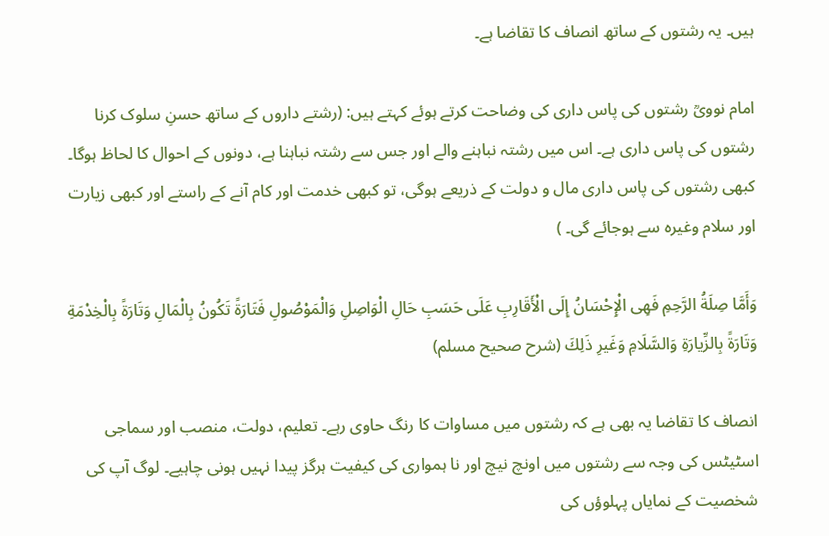ہیں۔ یہ رشتوں کے ساتھ انصاف کا تقاضا ہے۔

امام نوویؒ رشتوں کی پاس داری کی وضاحت کرتے ہوئے کہتے ہیں: (رشتے داروں کے ساتھ حسنِ سلوک کرنا رشتوں کی پاس داری ہے۔ اس میں رشتہ نباہنے والے اور جس سے رشتہ نباہنا ہے، دونوں کے احوال کا لحاظ ہوگا۔ کبھی رشتوں کی پاس داری مال و دولت کے ذریعے ہوگی، تو کبھی خدمت اور کام آنے کے راستے اور کبھی زیارت اور سلام وغیرہ سے ہوجائے گی۔ )

وَأَمَّا صِلَةُ الرَّحِمِ فَهِی الْإِحْسَانُ إِلَى الْأَقَارِبِ عَلَى حَسَبِ حَالِ الْوَاصِلِ وَالْمَوْصُولِ فَتَارَةً تَكُونُ بِالْمَالِ وَتَارَةً بِالْخِدْمَةِ وَتَارَةً بِالزِّیارَةِ وَالسَّلَامِ وَغَیرِ ذَلِكَ (شرح صحیح مسلم)

انصاف کا تقاضا یہ بھی ہے کہ رشتوں میں مساوات کا رنگ حاوی رہے۔ تعلیم، دولت، منصب اور سماجی اسٹیٹس کی وجہ سے رشتوں میں اونچ نیچ اور نا ہمواری کی کیفیت ہرگز پیدا نہیں ہونی چاہیے۔ لوگ آپ کی شخصیت کے نمایاں پہلوؤں کی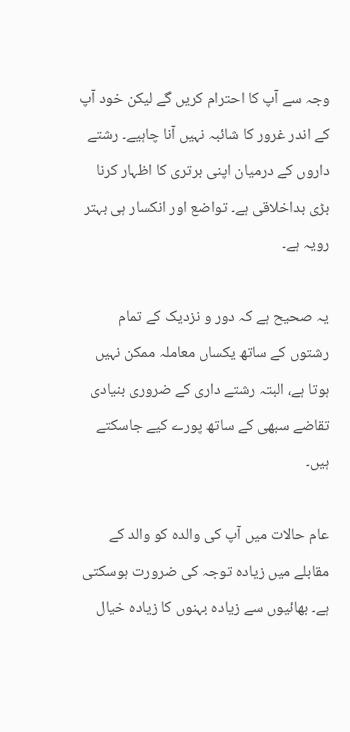وجہ سے آپ کا احترام کریں گے لیکن خود آپ کے اندر غرور کا شائبہ نہیں آنا چاہیے۔ رشتے داروں کے درمیان اپنی برتری کا اظہار کرنا بڑی بداخلاقی ہے۔ تواضع اور انکسار ہی بہتر رویہ ہے۔

یہ صحیح ہے کہ دور و نزدیک کے تمام رشتوں کے ساتھ یکساں معاملہ ممکن نہیں ہوتا ہے، البتہ رشتے داری کے ضروری بنیادی تقاضے سبھی کے ساتھ پورے کیے جاسکتے ہیں۔

عام حالات میں آپ کی والدہ کو والد کے مقابلے میں زیادہ توجہ کی ضرورت ہوسکتی ہے۔ بھائیوں سے زیادہ بہنوں کا زیادہ خیال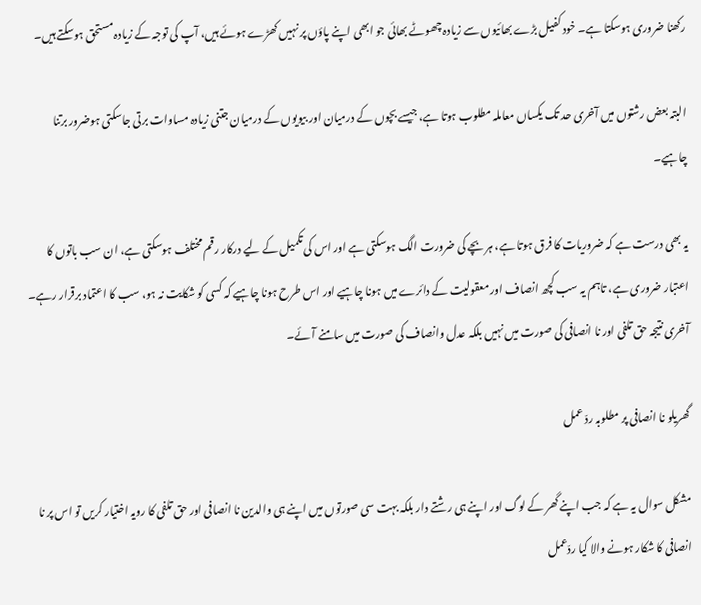رکھنا ضروری ہوسکتا ہے۔ خود کفیل بڑے بھائیوں سے زیادہ چھوٹے بھائی جو ابھی اپنے پاؤں پر نہیں کھڑے ہوئے ہیں، آپ کی توجہ کے زیادہ مستحق ہوسکتے ہیں۔

البتہ بعض رشتوں میں آخری حد تک یکساں معاملہ مطلوب ہوتا ہے، جیسے بچوں کے درمیان اور بیویوں کے درمیان جتنی زیادہ مساوات برتی جاسکتی ہوضرور برتنا چاہیے۔

یہ بھی درست ہے کہ ضروریات کا فرق ہوتا ہے، ہر بچے کی ضرورت الگ ہوسکتی ہے اور اس کی تکمیل کے لیے درکار رقم مختلف ہوسکتی ہے، ان سب باتوں کا اعتبار ضروری ہے، تاہم یہ سب کچھ انصاف اور معقولیت کے دائرے میں ہونا چاہیے اور اس طرح ہونا چاہیے کہ کسی کو شکایت نہ ہو، سب کا اعتماد برقرار رہے۔ آخری نتیجہ حق تلفی اور نا انصافی کی صورت میں نہیں بلکہ عدل وانصاف کی صورت میں سامنے آئے۔

گھریلو نا انصافی پر مطلوبہ ردّ عمل

مشکل سوال یہ ہے کہ جب اپنے گھر کے لوگ اور اپنے ہی رشتے دار بلکہ بہت سی صورتوں میں اپنے ہی والدین نا انصافی اور حق تلفی کا رویہ اختیار کریں تو اس پر نا انصافی کا شکار ہونے والا کیا ردّعمل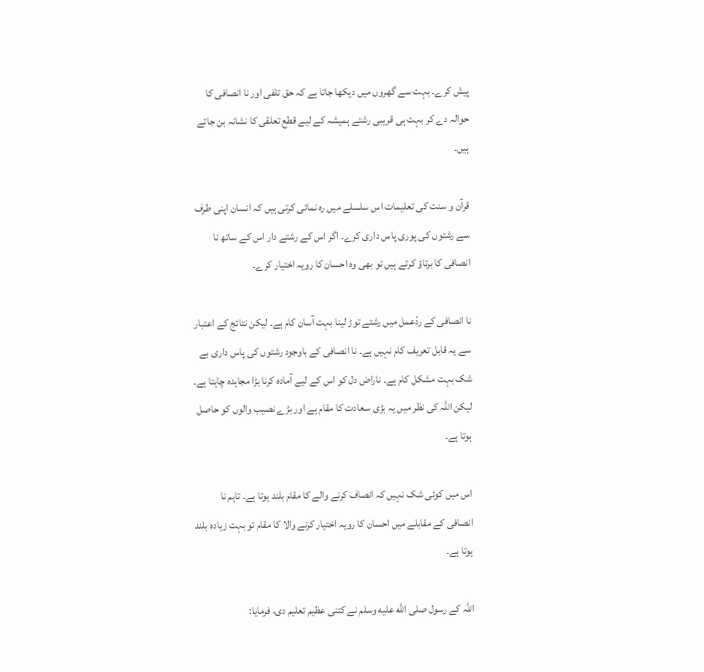پیش کرے۔ بہت سے گھروں میں دیکھا جاتا ہے کہ حق تلفی اور نا انصافی کا حوالہ دے کر بہت ہی قریبی رشتے ہمیشہ کے لیے قطع تعلقی کا نشانہ بن جاتے ہیں۔

قرآن و سنت کی تعلیمات اس سلسلے میں رہ نمائی کرتی ہیں کہ انسان اپنی طرف سے رشتوں کی پوری پاس داری کرے۔ اگر اس کے رشتے دار اس کے ساتھ نا انصافی کا برتاؤ کرتے ہیں تو بھی وہ احسان کا رویہ اختیار کرے۔

نا انصافی کے ردّعمل میں رشتے توڑ لینا بہت آسان کام ہے۔ لیکن نتائج کے اعتبار سے یہ قابل تعریف کام نہیں ہے۔ نا انصافی کے باوجود رشتوں کی پاس داری بے شک بہت مشکل کام ہے۔ ناراض دل کو اس کے لیے آمادہ کرنا بڑا مجاہدہ چاہتا ہے۔ لیکن اللہ کی نظر میں یہ بڑی سعادت کا مقام ہے اور بڑے نصیب والوں کو حاصل ہوتا ہے۔

اس میں کوئی شک نہیں کہ انصاف کرنے والے کا مقام بلند ہوتا ہے۔ تاہم نا انصافی کے مقابلے میں احسان کا رویہ اختیار کرنے والا کا مقام تو بہت زیادہ بلند ہوتا ہے۔

اللہ کے رسول صلى الله عليه وسلم نے کتنی عظیم تعلیم دی، فرمایا: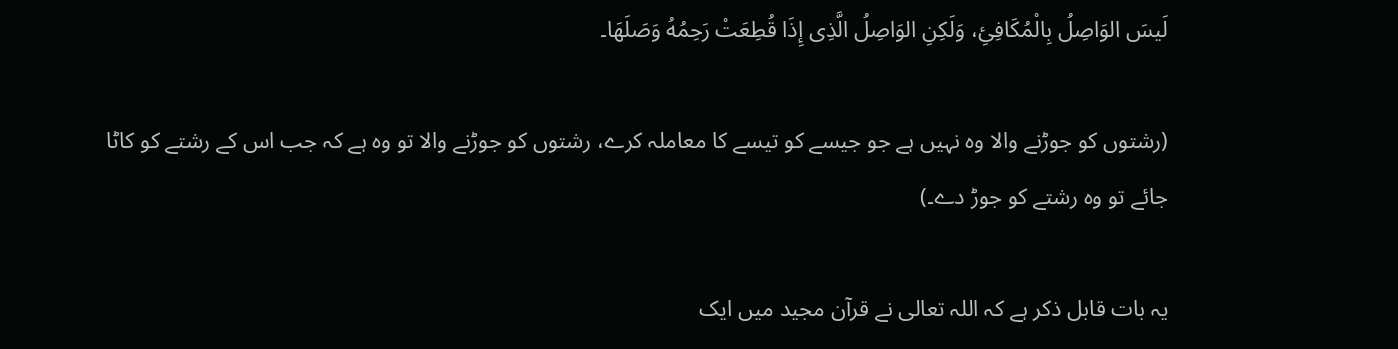لَیسَ الوَاصِلُ بِالْمُكَافِئِ، وَلَكِنِ الوَاصِلُ الَّذِی إِذَا قُطِعَتْ رَحِمُهُ وَصَلَهَا۔

(رشتوں کو جوڑنے والا وہ نہیں ہے جو جیسے کو تیسے کا معاملہ کرے، رشتوں کو جوڑنے والا تو وہ ہے کہ جب اس کے رشتے کو کاٹا جائے تو وہ رشتے کو جوڑ دے۔)

یہ بات قابل ذکر ہے کہ اللہ تعالی نے قرآن مجید میں ایک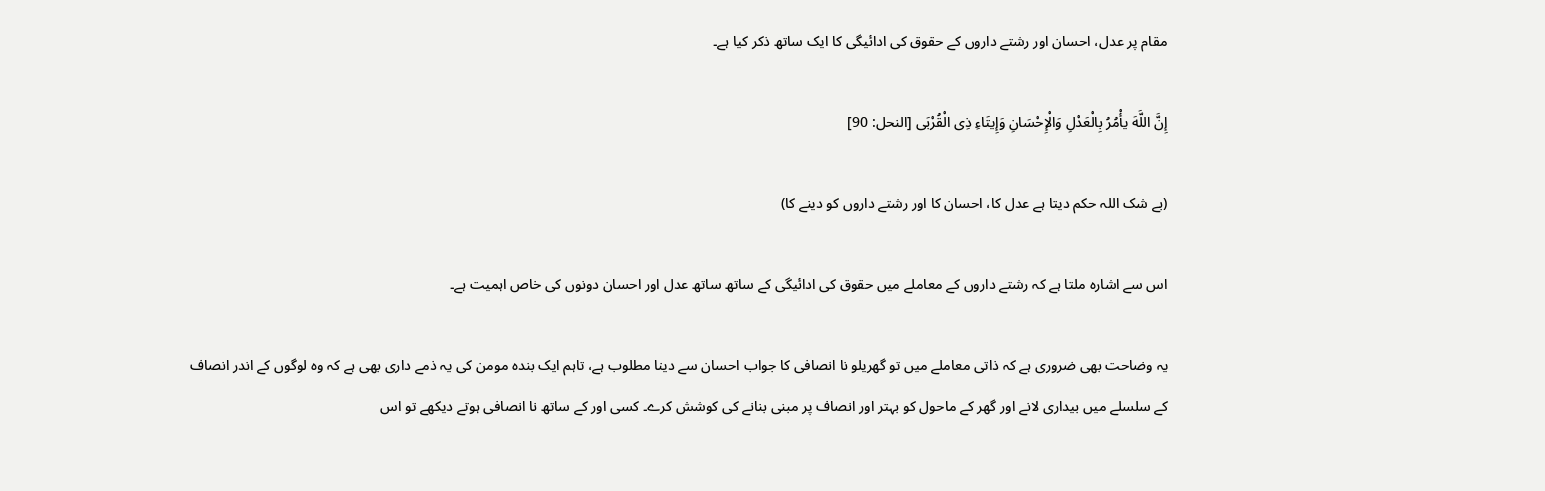مقام پر عدل، احسان اور رشتے داروں کے حقوق کی ادائیگی کا ایک ساتھ ذکر کیا ہے۔

إِنَّ اللَّهَ یأْمُرُ بِالْعَدْلِ وَالْإِحْسَانِ وَإِیتَاءِ ذِی الْقُرْبَى [النحل: 90]

(بے شک اللہ حکم دیتا ہے عدل کا، احسان کا اور رشتے داروں کو دینے کا)

اس سے اشارہ ملتا ہے کہ رشتے داروں کے معاملے میں حقوق کی ادائیگی کے ساتھ ساتھ عدل اور احسان دونوں کی خاص اہمیت ہے۔

یہ وضاحت بھی ضروری ہے کہ ذاتی معاملے میں تو گھریلو نا انصافی کا جواب احسان سے دینا مطلوب ہے، تاہم ایک بندہ مومن کی یہ ذمے داری بھی ہے کہ وہ لوگوں کے اندر انصاف کے سلسلے میں بیداری لانے اور گھر کے ماحول کو بہتر اور انصاف پر مبنی بنانے کی کوشش کرے۔ کسی اور کے ساتھ نا انصافی ہوتے دیکھے تو اس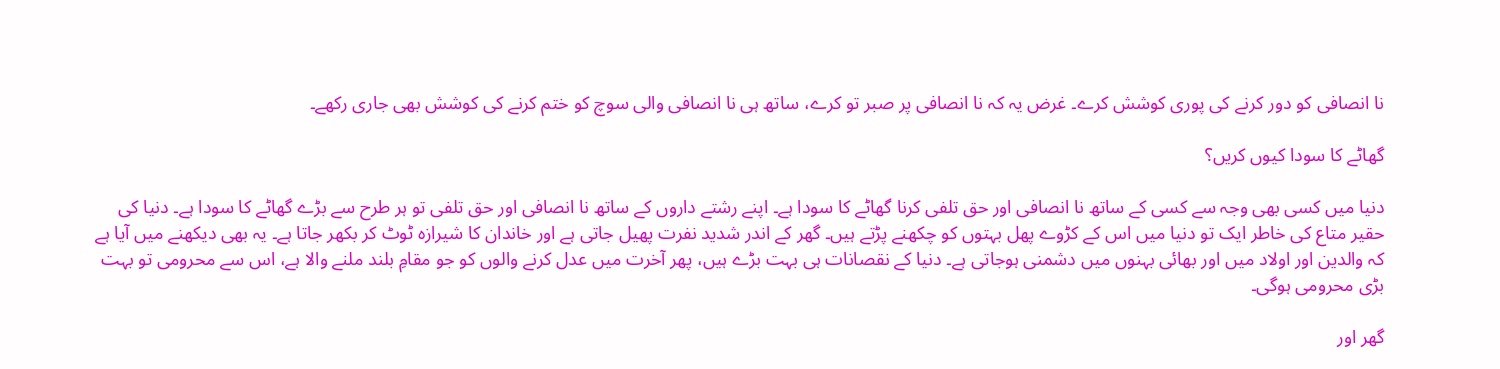نا انصافی کو دور کرنے کی پوری کوشش کرے۔ غرض یہ کہ نا انصافی پر صبر تو کرے، ساتھ ہی نا انصافی والی سوچ کو ختم کرنے کی کوشش بھی جاری رکھے۔

گھاٹے کا سودا کیوں کریں؟

دنیا میں کسی بھی وجہ سے کسی کے ساتھ نا انصافی اور حق تلفی کرنا گھاٹے کا سودا ہے۔ اپنے رشتے داروں کے ساتھ نا انصافی اور حق تلفی تو ہر طرح سے بڑے گھاٹے کا سودا ہے۔ دنیا کی حقیر متاع کی خاطر ایک تو دنیا میں اس کے کڑوے پھل بہتوں کو چکھنے پڑتے ہیں۔ گھر کے اندر شدید نفرت پھیل جاتی ہے اور خاندان کا شیرازہ ٹوٹ کر بکھر جاتا ہے۔ یہ بھی دیکھنے میں آیا ہے کہ والدین اور اولاد میں اور بھائی بہنوں میں دشمنی ہوجاتی ہے۔ دنیا کے نقصانات ہی بہت بڑے ہیں، پھر آخرت میں عدل کرنے والوں کو جو مقامِ بلند ملنے والا ہے، اس سے محرومی تو بہت بڑی محرومی ہوگی۔

گھر اور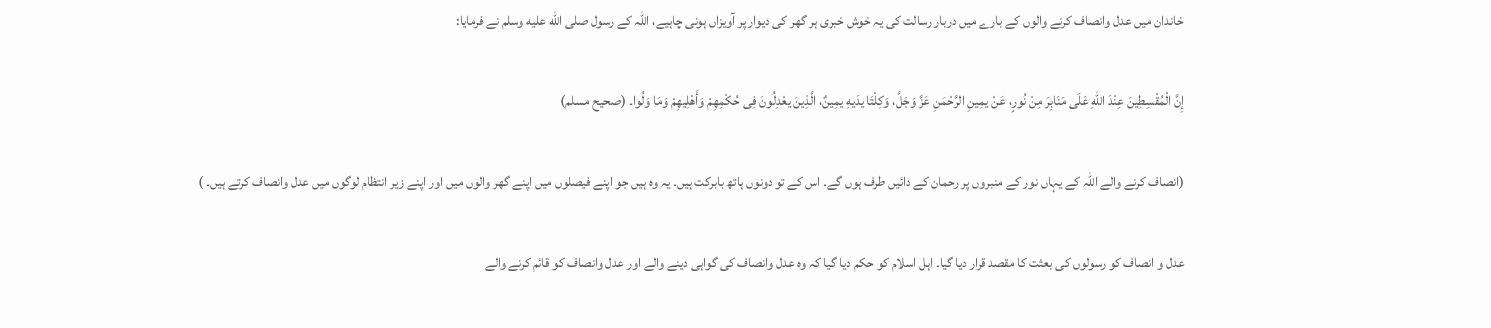خاندان میں عدل وانصاف کرنے والوں کے بارے میں دربار رسالت کی یہ خوش خبری ہر گھر کی دیوار پر آویزاں ہونی چاہیے، اللہ کے رسول صلى الله عليه وسلم نے فرمایا:

إِنَّ الْمُقْسِطِینَ عِنْدَ اللهِ عَلَى مَنَابِرَ مِنْ نُورٍ، عَنْ یمِینِ الرَّحْمَنِ عَزَّ وَجَلَّ، وَكِلْتَا یدَیهِ یمِینٌ، الَّذِینَ یعْدِلُونَ فِی حُكْمِهِمْ وَأَهْلِیهِمْ وَمَا وَلُوا۔ (صحیح مسلم)

(انصاف کرنے والے اللہ کے یہاں نور کے منبروں پر رحمان کے دائیں طرف ہوں گے۔ اس کے تو دونوں ہاتھ بابرکت ہیں۔ یہ وہ ہیں جو اپنے فیصلوں میں اپنے گھر والوں میں اور اپنے زیر انتظام لوگوں میں عدل وانصاف کرتے ہیں۔ )

عدل و انصاف کو رسولوں کی بعثت کا مقصد قرار دیا گیا۔ اہل اسلام کو حکم دیا گیا کہ وہ عدل وانصاف کی گواہی دینے والے اور عدل وانصاف کو قائم کرنے والے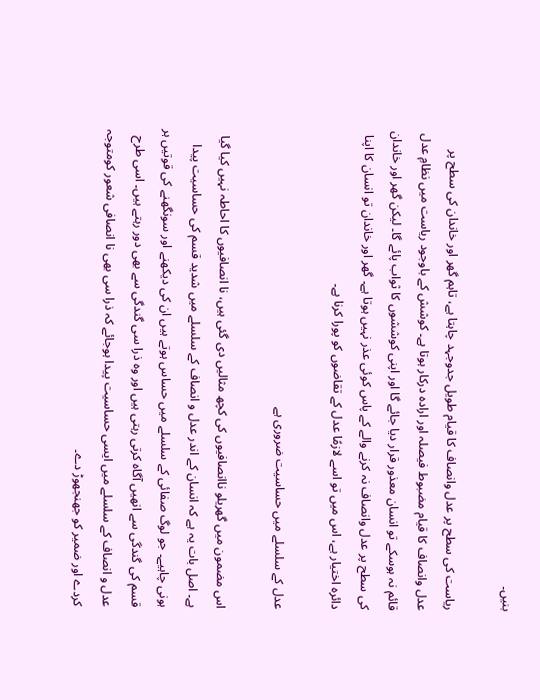بنیں۔

ریاست کی سطح پر عدل وانصاف کا قیام طویل جدوجہد چاہتا ہے، تاہم گھر اور خاندان کی سطح پر عدل وانصاف کا قیام مضبوط فیصلہ اور ارادہ درکار ہوتا ہے۔ کوشش کے باوجود ریاست میں نظامِ عدل قائم نہ ہوسکے تو انسان معذور قرار دیا جائے گا اور اپنی کوششوں کا ثواب پائے گا۔ لیکن گھر اور خاندان کی سطح پر عدل وانصاف نہ کرنے والے کے پاس کوئی عذر نہیں ہوتا ہے۔ گھر اور خاندان تو انسان کا اپنا دائرہ اختیار ہے، اس میں تو اسے لازمًا عدل کے تقاضوں کو پورا کرنا ہے۔

عدل کے سلسلے میں حساسیت ضروری ہے

اس مضمون میں گھریلو ناانصافیوں کی کچھ مثالیں دی گئی ہیں، نا انصافیوں کا احاطہ نہیں کیا گیا ہے۔ اصل بات یہ ہے کہ انسان کے اندر عدل و انصاف کے سلسلے میں شدید قسم کی حساسیت پیدا ہونی چاہیے۔ جو لوگ صفائی کے سلسلے میں حساس ہوتے ہیں ان کی دیکھنے اور سونگھنے کی قوتیں ہر قسم کی گندگی سے انھیں آگاہ کرتی رہتی ہیں اور وہ ذرا سی گندگی سے بھی دور رہتے ہیں۔ اسی طرح عدل و انصاف کے سلسلے میں ایسی حساسیت پیدا ہوجائے کہ ذرا سی بھی نا انصافی شعور کومتوجہ کردے اور ضمیر کو جھنجھوڑ دے۔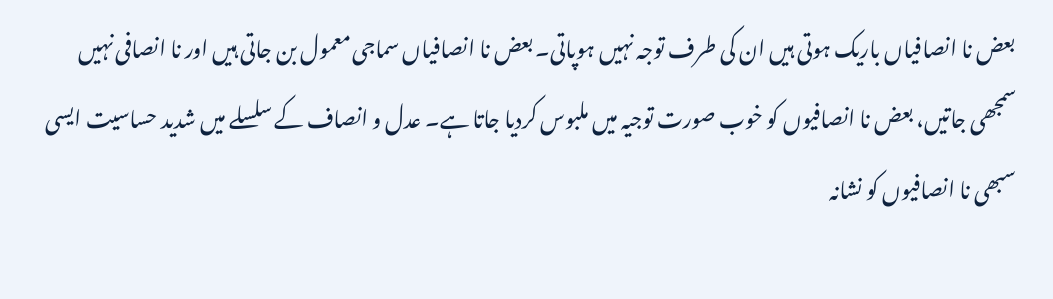بعض نا انصافیاں باریک ہوتی ہیں ان کی طرف توجہ نہیں ہوپاتی۔ بعض نا انصافیاں سماجی معمول بن جاتی ہیں اور نا انصافی نہیں سمجھی جاتیں، بعض نا انصافیوں کو خوب صورت توجیہ میں ملبوس کردیا جاتا ہے۔ عدل و انصاف کے سلسلے میں شدید حساسیت ایسی سبھی نا انصافیوں کو نشانہ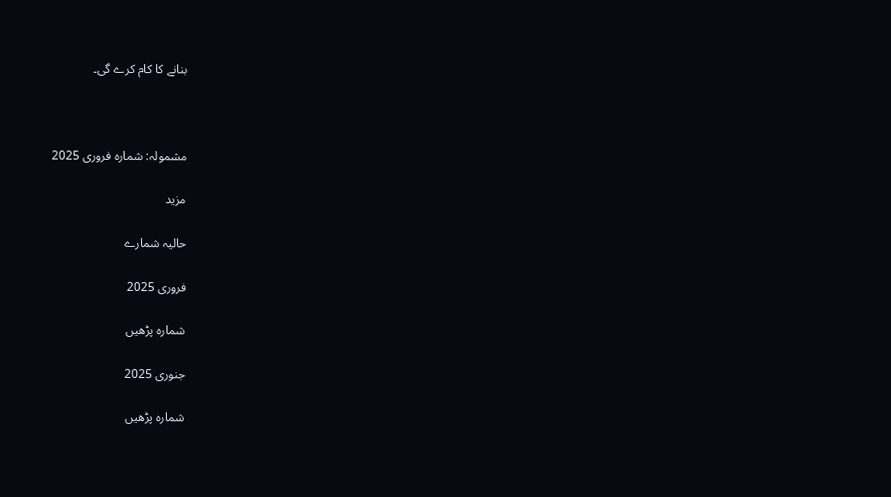بنانے کا کام کرے گی۔



مشمولہ: شمارہ فروری 2025

مزید

حالیہ شمارے

فروری 2025

شمارہ پڑھیں

جنوری 2025

شمارہ پڑھیں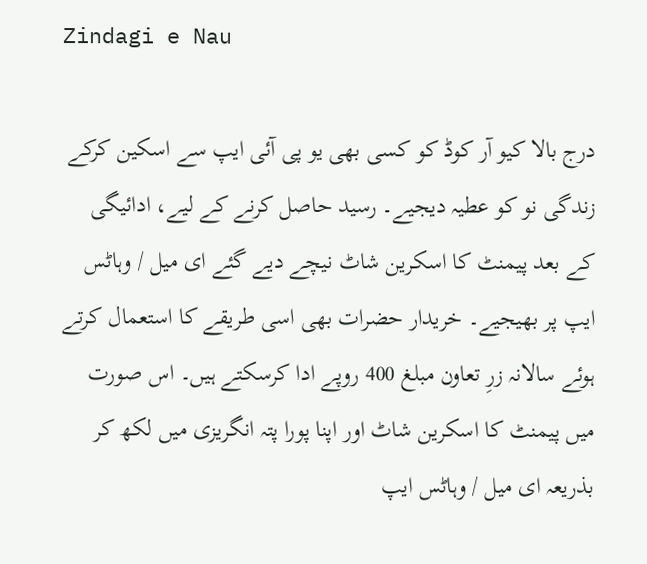Zindagi e Nau

درج بالا کیو آر کوڈ کو کسی بھی یو پی آئی ایپ سے اسکین کرکے زندگی نو کو عطیہ دیجیے۔ رسید حاصل کرنے کے لیے، ادائیگی کے بعد پیمنٹ کا اسکرین شاٹ نیچے دیے گئے ای میل / وہاٹس ایپ پر بھیجیے۔ خریدار حضرات بھی اسی طریقے کا استعمال کرتے ہوئے سالانہ زرِ تعاون مبلغ 400 روپے ادا کرسکتے ہیں۔ اس صورت میں پیمنٹ کا اسکرین شاٹ اور اپنا پورا پتہ انگریزی میں لکھ کر بذریعہ ای میل / وہاٹس ایپ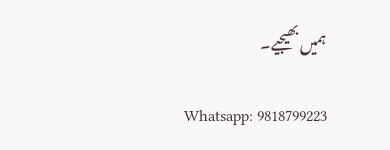ہمیں بھیجیے۔

Whatsapp: 9818799223